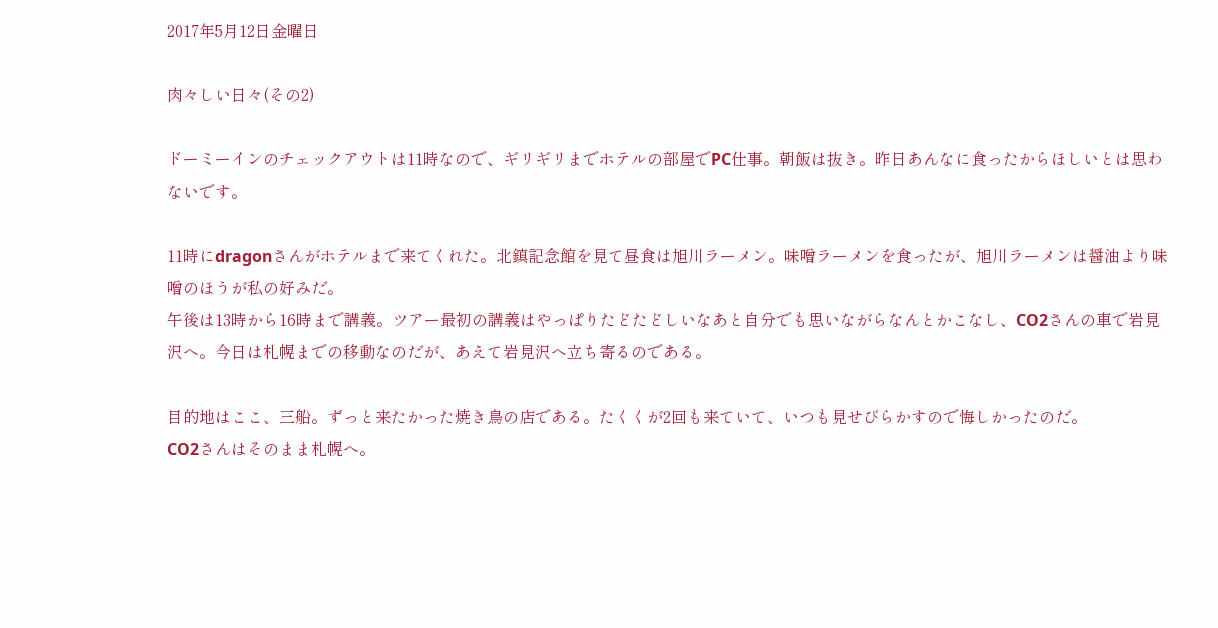2017年5月12日金曜日

肉々しい日々(その2)

ドーミーインのチェックアウトは11時なので、ギリギリまでホテルの部屋でPC仕事。朝飯は抜き。昨日あんなに食ったからほしいとは思わないです。

11時にdragonさんがホテルまで来てくれた。北鎮記念館を見て昼食は旭川ラーメン。味噌ラーメンを食ったが、旭川ラーメンは醤油より味噌のほうが私の好みだ。
午後は13時から16時まで講義。ツアー最初の講義はやっぱりたどたどしいなあと自分でも思いながらなんとかこなし、CO2さんの車で岩見沢へ。今日は札幌までの移動なのだが、あえて岩見沢へ立ち寄るのである。

目的地はここ、三船。ずっと来たかった焼き鳥の店である。たくくが2回も来ていて、いつも見せびらかすので悔しかったのだ。
CO2さんはそのまま札幌へ。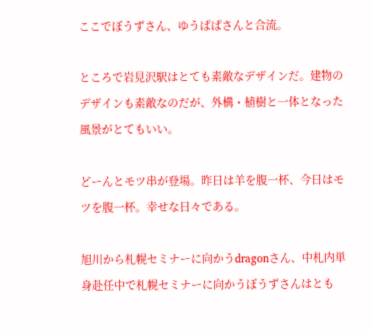ここでぼうずさん、ゆうぱぱさんと合流。

ところで岩見沢駅はとても素敵なデザインだ。建物のデザインも素敵なのだが、外構・植樹と一体となった風景がとてもいい。

どーんとモツ串が登場。昨日は羊を腹一杯、今日はモツを腹一杯。幸せな日々である。

旭川から札幌セミナーに向かうdragonさん、中札内単身赴任中で札幌セミナーに向かうぼうずさんはとも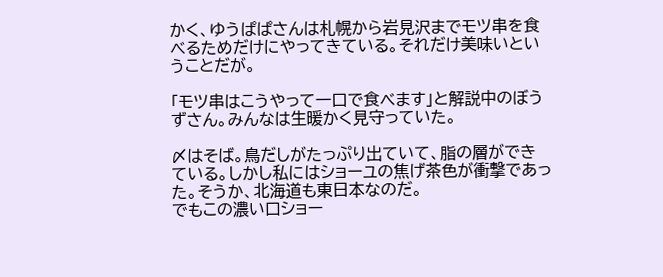かく、ゆうぱぱさんは札幌から岩見沢までモツ串を食べるためだけにやってきている。それだけ美味いということだが。

「モツ串はこうやって一口で食べます」と解説中のぼうずさん。みんなは生暖かく見守っていた。

〆はそば。鳥だしがたっぷり出ていて、脂の層ができている。しかし私にはショーユの焦げ茶色が衝撃であった。そうか、北海道も東日本なのだ。
でもこの濃い口ショー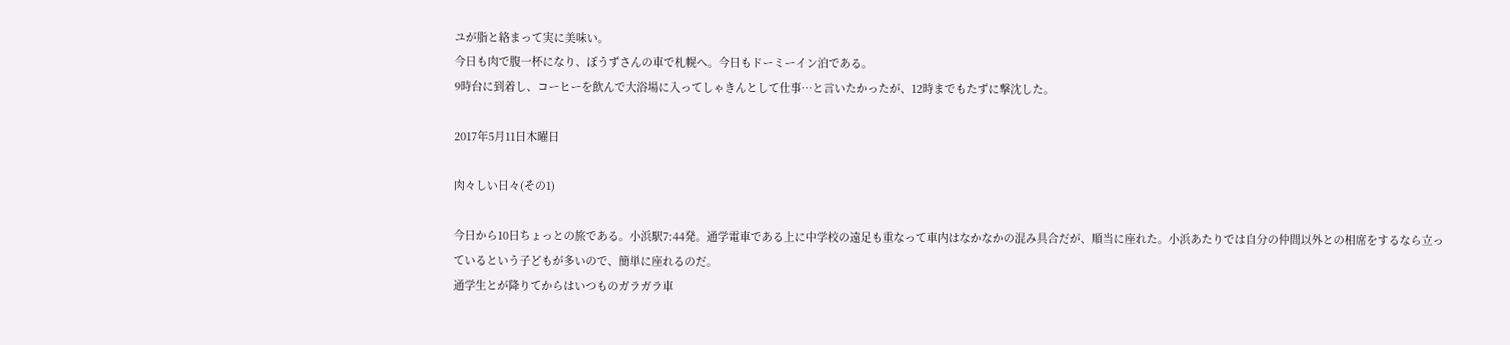ユが脂と絡まって実に美味い。
今日も肉で腹一杯になり、ぼうずさんの車で札幌へ。今日もドーミーイン泊である。
9時台に到着し、コーヒーを飲んで大浴場に入ってしゃきんとして仕事…と言いたかったが、12時までもたずに撃沈した。

2017年5月11日木曜日

肉々しい日々(その1)

今日から10日ちょっとの旅である。小浜駅7:44発。通学電車である上に中学校の遠足も重なって車内はなかなかの混み具合だが、順当に座れた。小浜あたりでは自分の仲間以外との相席をするなら立っているという子どもが多いので、簡単に座れるのだ。
通学生とが降りてからはいつものガラガラ車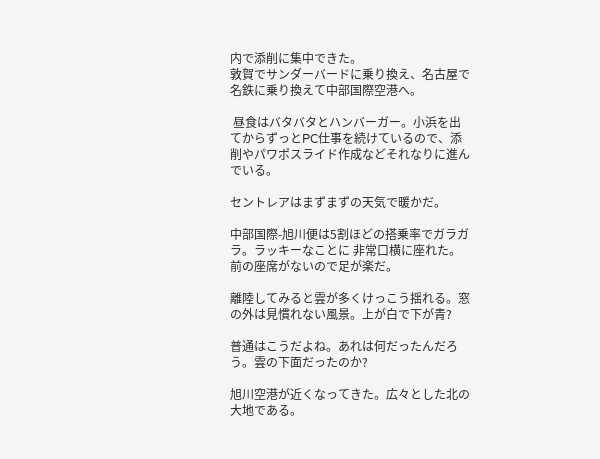内で添削に集中できた。
敦賀でサンダーバードに乗り換え、名古屋で名鉄に乗り換えて中部国際空港へ。

 昼食はバタバタとハンバーガー。小浜を出てからずっとPC仕事を続けているので、添削やパワポスライド作成などそれなりに進んでいる。

セントレアはまずまずの天気で暖かだ。

中部国際-旭川便は5割ほどの搭乗率でガラガラ。ラッキーなことに 非常口横に座れた。前の座席がないので足が楽だ。

離陸してみると雲が多くけっこう揺れる。窓の外は見慣れない風景。上が白で下が青?

普通はこうだよね。あれは何だったんだろう。雲の下面だったのか?

旭川空港が近くなってきた。広々とした北の大地である。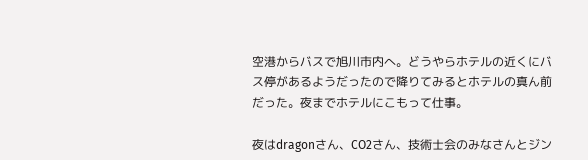空港からバスで旭川市内へ。どうやらホテルの近くにバス停があるようだったので降りてみるとホテルの真ん前だった。夜までホテルにこもって仕事。

夜はdragonさん、CO2さん、技術士会のみなさんとジン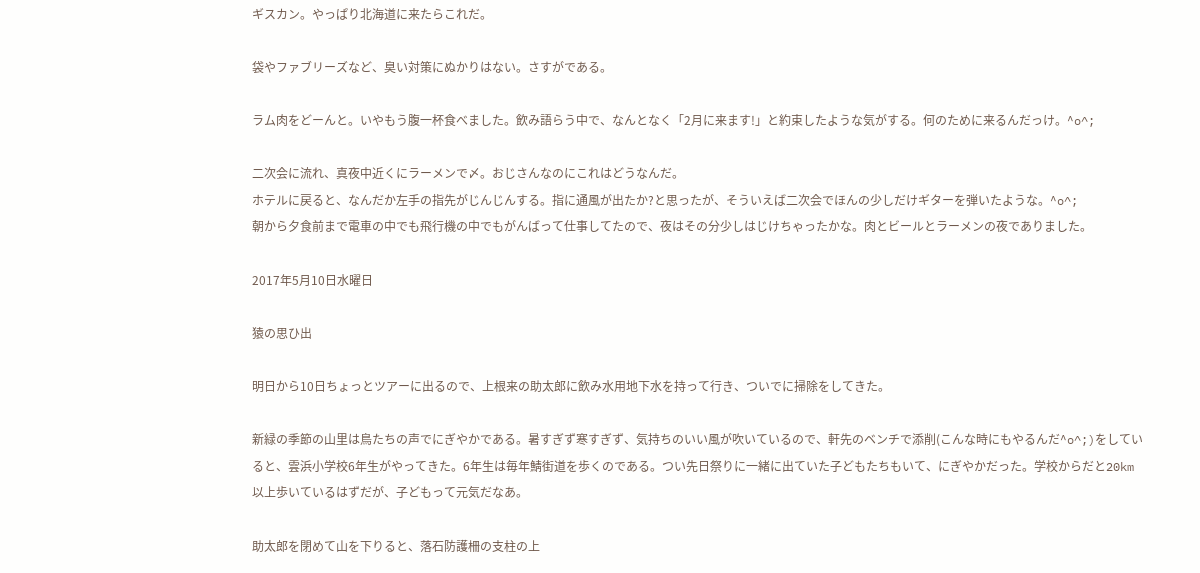ギスカン。やっぱり北海道に来たらこれだ。

袋やファブリーズなど、臭い対策にぬかりはない。さすがである。

ラム肉をどーんと。いやもう腹一杯食べました。飲み語らう中で、なんとなく「2月に来ます!」と約束したような気がする。何のために来るんだっけ。^o^;

二次会に流れ、真夜中近くにラーメンで〆。おじさんなのにこれはどうなんだ。
ホテルに戻ると、なんだか左手の指先がじんじんする。指に通風が出たか?と思ったが、そういえば二次会でほんの少しだけギターを弾いたような。^o^;
朝から夕食前まで電車の中でも飛行機の中でもがんばって仕事してたので、夜はその分少しはじけちゃったかな。肉とビールとラーメンの夜でありました。

2017年5月10日水曜日

猿の思ひ出

明日から10日ちょっとツアーに出るので、上根来の助太郎に飲み水用地下水を持って行き、ついでに掃除をしてきた。

新緑の季節の山里は鳥たちの声でにぎやかである。暑すぎず寒すぎず、気持ちのいい風が吹いているので、軒先のベンチで添削(こんな時にもやるんだ^o^;)をしていると、雲浜小学校6年生がやってきた。6年生は毎年鯖街道を歩くのである。つい先日祭りに一緒に出ていた子どもたちもいて、にぎやかだった。学校からだと20km以上歩いているはずだが、子どもって元気だなあ。

助太郎を閉めて山を下りると、落石防護柵の支柱の上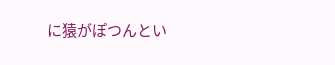に猿がぽつんとい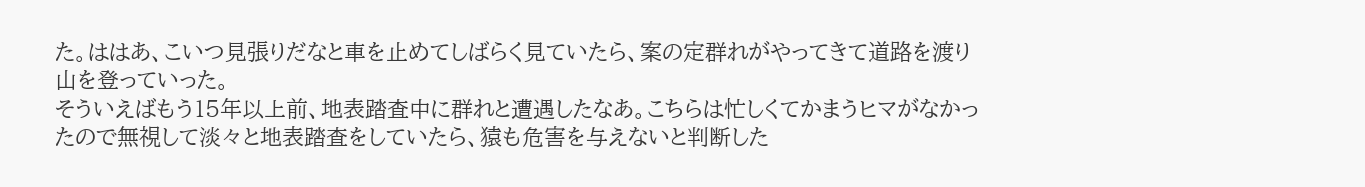た。ははあ、こいつ見張りだなと車を止めてしばらく見ていたら、案の定群れがやってきて道路を渡り山を登っていった。
そういえばもう15年以上前、地表踏査中に群れと遭遇したなあ。こちらは忙しくてかまうヒマがなかったので無視して淡々と地表踏査をしていたら、猿も危害を与えないと判断した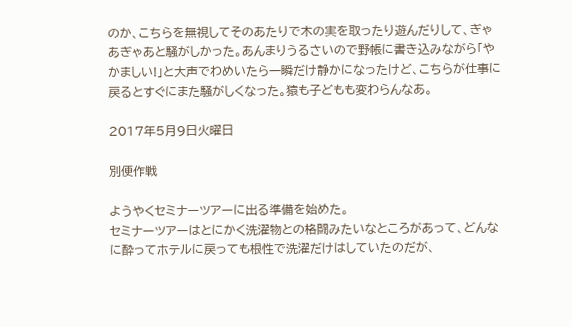のか、こちらを無視してそのあたりで木の実を取ったり遊んだりして、ぎゃあぎゃあと騒がしかった。あんまりうるさいので野帳に書き込みながら「やかましい!」と大声でわめいたら一瞬だけ静かになったけど、こちらが仕事に戻るとすぐにまた騒がしくなった。猿も子どもも変わらんなあ。

2017年5月9日火曜日

別便作戦

ようやくセミナーツアーに出る準備を始めた。
セミナーツアーはとにかく洗濯物との格闘みたいなところがあって、どんなに酔ってホテルに戻っても根性で洗濯だけはしていたのだが、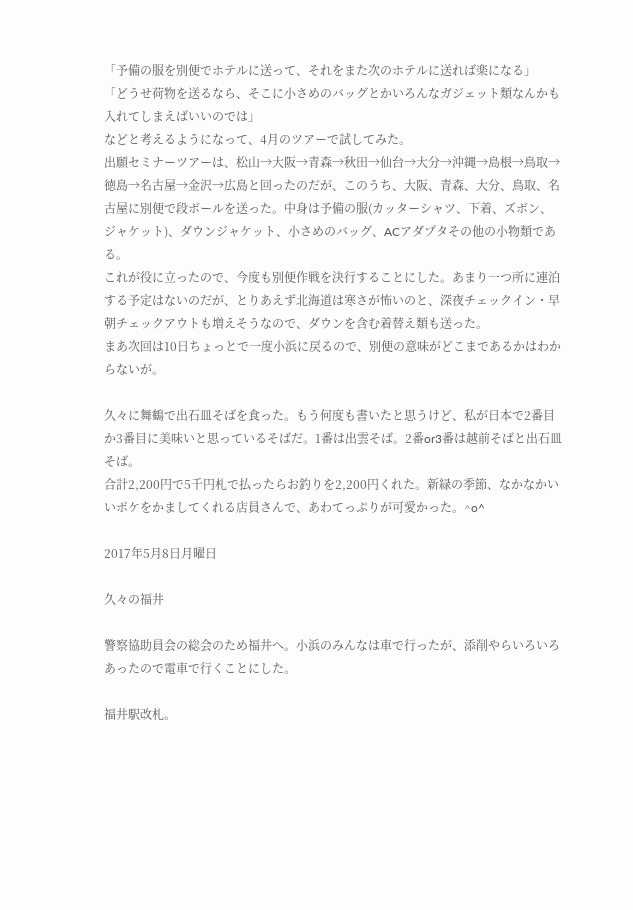「予備の服を別便でホテルに送って、それをまた次のホテルに送れば楽になる」
「どうせ荷物を送るなら、そこに小さめのバッグとかいろんなガジェット類なんかも入れてしまえばいいのでは」
などと考えるようになって、4月のツアーで試してみた。
出願セミナーツアーは、松山→大阪→青森→秋田→仙台→大分→沖縄→島根→鳥取→徳島→名古屋→金沢→広島と回ったのだが、このうち、大阪、青森、大分、鳥取、名古屋に別便で段ボールを送った。中身は予備の服(カッターシャツ、下着、ズボン、ジャケット)、ダウンジャケット、小さめのバッグ、ACアダプタその他の小物類である。
これが役に立ったので、今度も別便作戦を決行することにした。あまり一つ所に連泊する予定はないのだが、とりあえず北海道は寒さが怖いのと、深夜チェックイン・早朝チェックアウトも増えそうなので、ダウンを含む着替え類も送った。
まあ次回は10日ちょっとで一度小浜に戻るので、別便の意味がどこまであるかはわからないが。

久々に舞鶴で出石皿そばを食った。もう何度も書いたと思うけど、私が日本で2番目か3番目に美味いと思っているそばだ。1番は出雲そば。2番or3番は越前そばと出石皿そば。
合計2,200円で5千円札で払ったらお釣りを2,200円くれた。新緑の季節、なかなかいいボケをかましてくれる店員さんで、あわてっぷりが可愛かった。^o^

2017年5月8日月曜日

久々の福井

警察協助員会の総会のため福井へ。小浜のみんなは車で行ったが、添削やらいろいろあったので電車で行くことにした。

福井駅改札。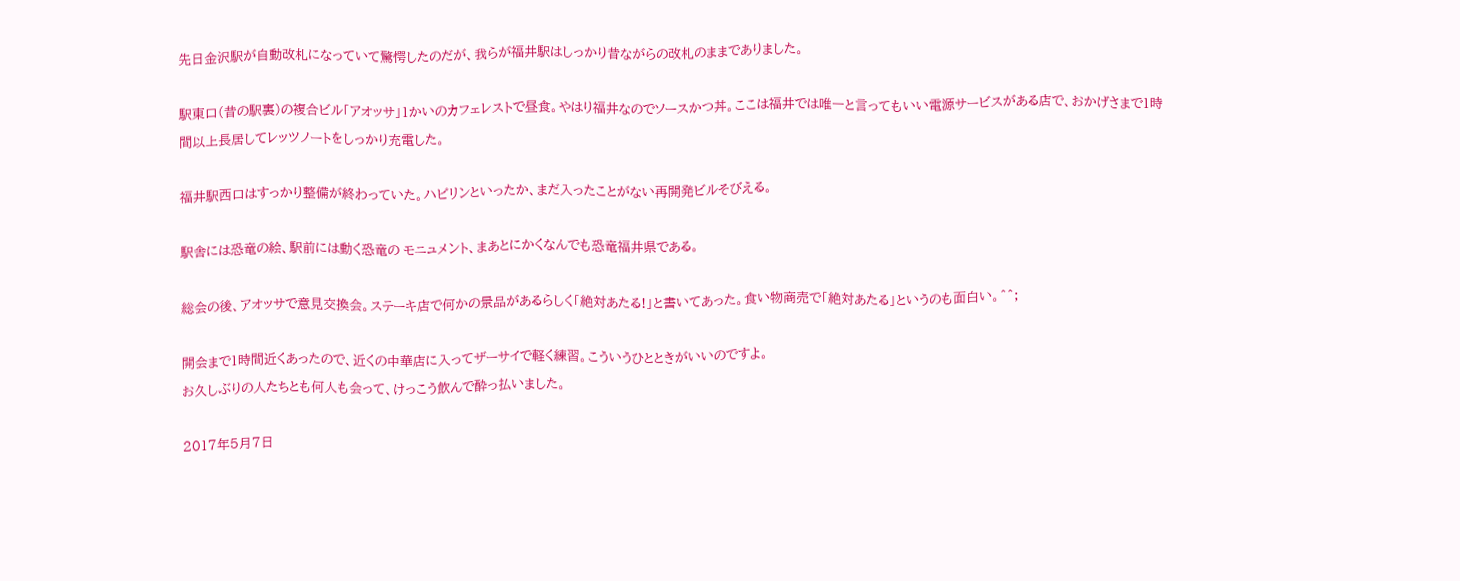先日金沢駅が自動改札になっていて驚愕したのだが、我らが福井駅はしっかり昔ながらの改札のままでありました。

駅東口(昔の駅裏)の複合ビル「アオッサ」1かいのカフェレストで昼食。やはり福井なのでソースかつ丼。ここは福井では唯一と言ってもいい電源サービスがある店で、おかげさまで1時間以上長居してレッツノートをしっかり充電した。

福井駅西口はすっかり整備が終わっていた。ハピリンといったか、まだ入ったことがない再開発ビルそびえる。

駅舎には恐竜の絵、駅前には動く恐竜の モニュメント、まあとにかくなんでも恐竜福井県である。

総会の後、アオッサで意見交換会。ステーキ店で何かの景品があるらしく「絶対あたる!」と書いてあった。食い物商売で「絶対あたる」というのも面白い。^^;

開会まで1時間近くあったので、近くの中華店に入ってザーサイで軽く練習。こういうひとときがいいのですよ。
お久しぶりの人たちとも何人も会って、けっこう飲んで酔っ払いました。

2017年5月7日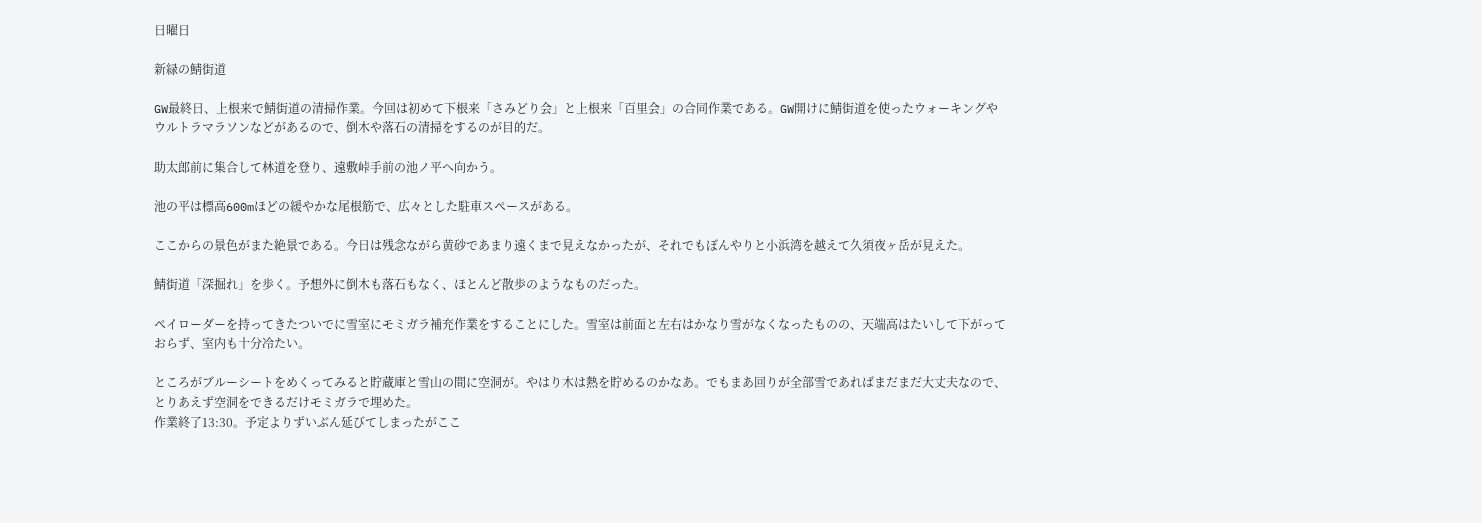日曜日

新緑の鯖街道

GW最終日、上根来で鯖街道の清掃作業。今回は初めて下根来「さみどり会」と上根来「百里会」の合同作業である。GW開けに鯖街道を使ったウォーキングやウルトラマラソンなどがあるので、倒木や落石の清掃をするのが目的だ。

助太郎前に集合して林道を登り、遠敷峠手前の池ノ平へ向かう。

池の平は標高600mほどの緩やかな尾根筋で、広々とした駐車スペースがある。

ここからの景色がまた絶景である。今日は残念ながら黄砂であまり遠くまで見えなかったが、それでもぼんやりと小浜湾を越えて久須夜ヶ岳が見えた。

鯖街道「深掘れ」を歩く。予想外に倒木も落石もなく、ほとんど散歩のようなものだった。

ペイローダーを持ってきたついでに雪室にモミガラ補充作業をすることにした。雪室は前面と左右はかなり雪がなくなったものの、天端高はたいして下がっておらず、室内も十分冷たい。

ところがブルーシートをめくってみると貯蔵庫と雪山の間に空洞が。やはり木は熱を貯めるのかなあ。でもまあ回りが全部雪であればまだまだ大丈夫なので、とりあえず空洞をできるだけモミガラで埋めた。
作業終了13:30。予定よりずいぶん延びてしまったがここ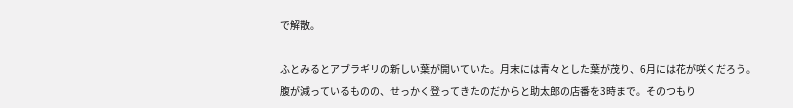で解散。

ふとみるとアブラギリの新しい葉が開いていた。月末には青々とした葉が茂り、6月には花が咲くだろう。
腹が減っているものの、せっかく登ってきたのだからと助太郎の店番を3時まで。そのつもり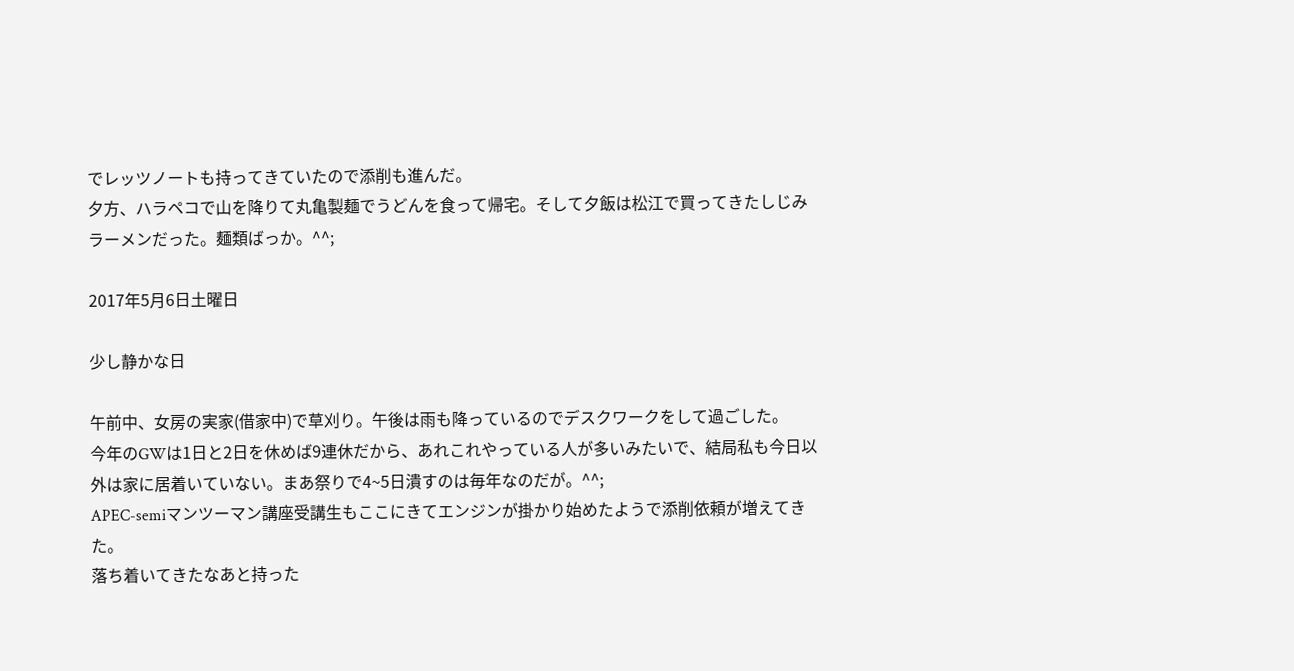でレッツノートも持ってきていたので添削も進んだ。
夕方、ハラペコで山を降りて丸亀製麺でうどんを食って帰宅。そして夕飯は松江で買ってきたしじみラーメンだった。麺類ばっか。^^;

2017年5月6日土曜日

少し静かな日

午前中、女房の実家(借家中)で草刈り。午後は雨も降っているのでデスクワークをして過ごした。
今年のGWは1日と2日を休めば9連休だから、あれこれやっている人が多いみたいで、結局私も今日以外は家に居着いていない。まあ祭りで4~5日潰すのは毎年なのだが。^^;
APEC-semiマンツーマン講座受講生もここにきてエンジンが掛かり始めたようで添削依頼が増えてきた。
落ち着いてきたなあと持った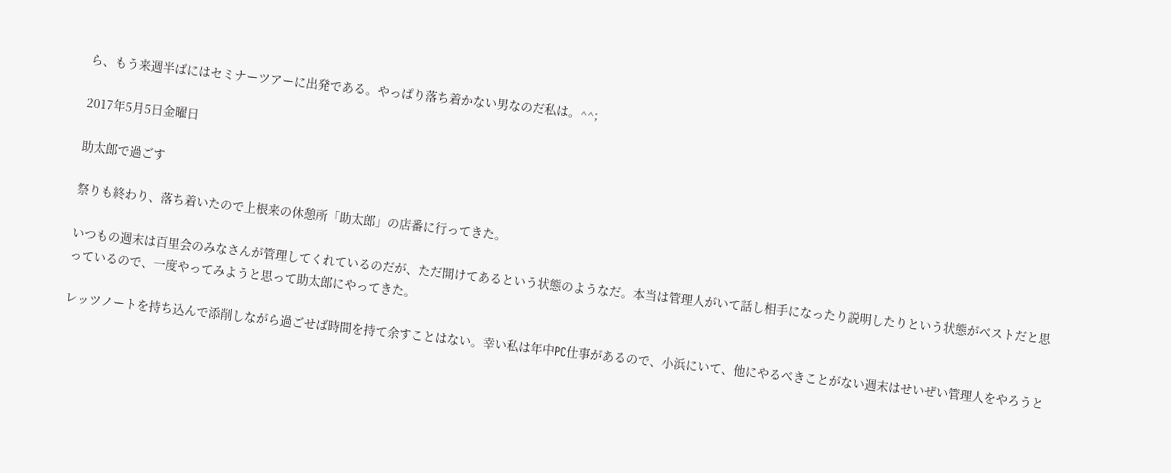ら、もう来週半ばにはセミナーツアーに出発である。やっぱり落ち着かない男なのだ私は。^^;

2017年5月5日金曜日

助太郎で過ごす

祭りも終わり、落ち着いたので上根来の休憩所「助太郎」の店番に行ってきた。

いつもの週末は百里会のみなさんが管理してくれているのだが、ただ開けてあるという状態のようなだ。本当は管理人がいて話し相手になったり説明したりという状態がベストだと思っているので、一度やってみようと思って助太郎にやってきた。

レッツノートを持ち込んで添削しながら過ごせば時間を持て余すことはない。幸い私は年中PC仕事があるので、小浜にいて、他にやるべきことがない週末はせいぜい管理人をやろうと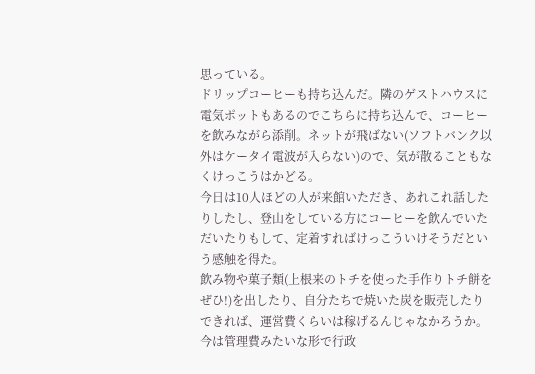思っている。
ドリップコーヒーも持ち込んだ。隣のゲストハウスに電気ポットもあるのでこちらに持ち込んで、コーヒーを飲みながら添削。ネットが飛ばない(ソフトバンク以外はケータイ電波が入らない)ので、気が散ることもなくけっこうはかどる。
今日は10人ほどの人が来館いただき、あれこれ話したりしたし、登山をしている方にコーヒーを飲んでいただいたりもして、定着すればけっこういけそうだという感触を得た。
飲み物や菓子類(上根来のトチを使った手作りトチ餅をぜひ!)を出したり、自分たちで焼いた炭を販売したりできれば、運営費くらいは稼げるんじゃなかろうか。今は管理費みたいな形で行政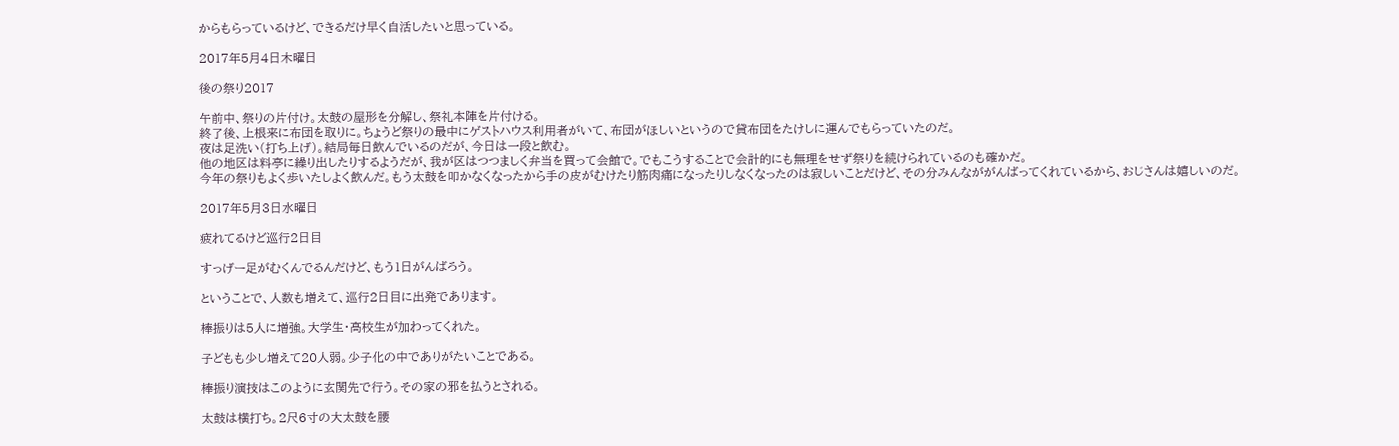からもらっているけど、できるだけ早く自活したいと思っている。

2017年5月4日木曜日

後の祭り2017

午前中、祭りの片付け。太鼓の屋形を分解し、祭礼本陣を片付ける。
終了後、上根来に布団を取りに。ちょうど祭りの最中にゲストハウス利用者がいて、布団がほしいというので貸布団をたけしに運んでもらっていたのだ。
夜は足洗い(打ち上げ)。結局毎日飲んでいるのだが、今日は一段と飲む。
他の地区は料亭に繰り出したりするようだが、我が区はつつましく弁当を買って会館で。でもこうすることで会計的にも無理をせず祭りを続けられているのも確かだ。
今年の祭りもよく歩いたしよく飲んだ。もう太鼓を叩かなくなったから手の皮がむけたり筋肉痛になったりしなくなったのは寂しいことだけど、その分みんなががんばってくれているから、おじさんは嬉しいのだ。

2017年5月3日水曜日

疲れてるけど巡行2日目

すっげー足がむくんでるんだけど、もう1日がんばろう。

ということで、人数も増えて、巡行2日目に出発であります。

棒振りは5人に増強。大学生・高校生が加わってくれた。

子どもも少し増えて20人弱。少子化の中でありがたいことである。

棒振り演技はこのように玄関先で行う。その家の邪を払うとされる。

太鼓は横打ち。2尺6寸の大太鼓を腰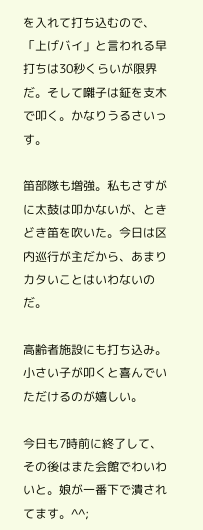を入れて打ち込むので、「上げバイ」と言われる早打ちは30秒くらいが限界だ。そして囃子は鉦を支木で叩く。かなりうるさいっす。

笛部隊も増強。私もさすがに太鼓は叩かないが、ときどき笛を吹いた。今日は区内巡行が主だから、あまりカタいことはいわないのだ。

高齢者施設にも打ち込み。小さい子が叩くと喜んでいただけるのが嬉しい。

今日も7時前に終了して、その後はまた会館でわいわいと。娘が一番下で潰されてます。^^;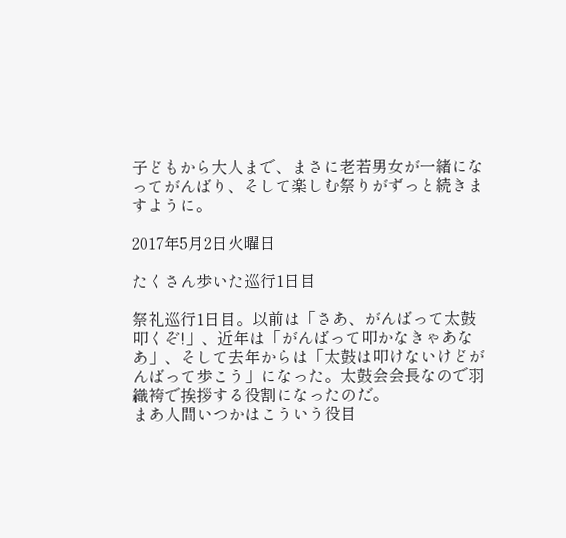子どもから大人まで、まさに老若男女が一緒になってがんばり、そして楽しむ祭りがずっと続きますように。

2017年5月2日火曜日

たくさん歩いた巡行1日目

祭礼巡行1日目。以前は「さあ、がんばって太鼓叩くぞ!」、近年は「がんばって叩かなきゃあなあ」、そして去年からは「太鼓は叩けないけどがんばって歩こう」になった。太鼓会会長なので羽織袴で挨拶する役割になったのだ。
まあ人間いつかはこういう役目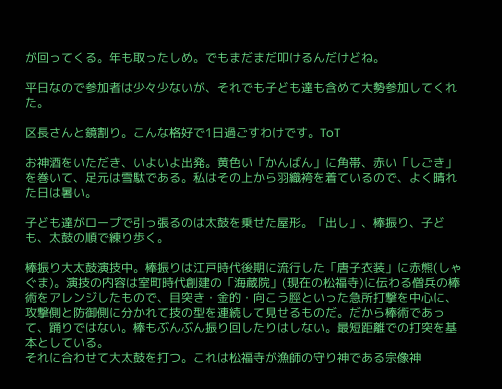が回ってくる。年も取ったしめ。でもまだまだ叩けるんだけどね。

平日なので参加者は少々少ないが、それでも子ども達も含めて大勢参加してくれた。

区長さんと鏡割り。こんな格好で1日過ごすわけです。ToT

お神酒をいただき、いよいよ出発。黄色い「かんばん」に角帯、赤い「しごき」を巻いて、足元は雪駄である。私はその上から羽織袴を着ているので、よく晴れた日は暑い。

子ども達がロープで引っ張るのは太鼓を乗せた屋形。「出し」、棒振り、子ども、太鼓の順で練り歩く。

棒振り大太鼓演技中。棒振りは江戸時代後期に流行した「唐子衣装」に赤熊(しゃぐま)。演技の内容は室町時代創建の「海蔵院」(現在の松福寺)に伝わる僧兵の棒術をアレンジしたもので、目突き・金的・向こう脛といった急所打撃を中心に、攻撃側と防御側に分かれて技の型を連続して見せるものだ。だから棒術であって、踊りではない。棒もぶんぶん振り回したりはしない。最短距離での打突を基本としている。
それに合わせて大太鼓を打つ。これは松福寺が漁師の守り神である宗像神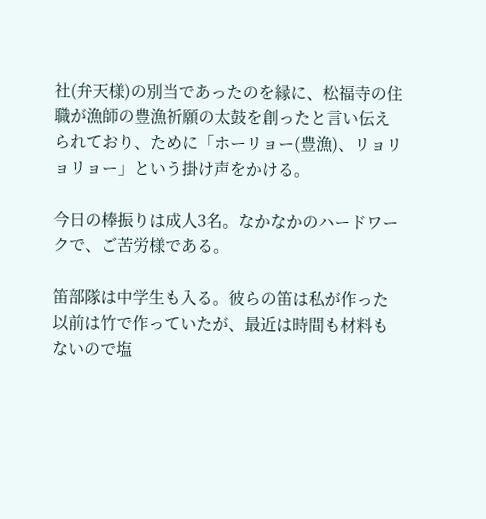社(弁天様)の別当であったのを縁に、松福寺の住職が漁師の豊漁祈願の太鼓を創ったと言い伝えられており、ために「ホーリョー(豊漁)、リョリョリョー」という掛け声をかける。

今日の棒振りは成人3名。なかなかのハードワークで、ご苦労様である。

笛部隊は中学生も入る。彼らの笛は私が作った以前は竹で作っていたが、最近は時間も材料もないので塩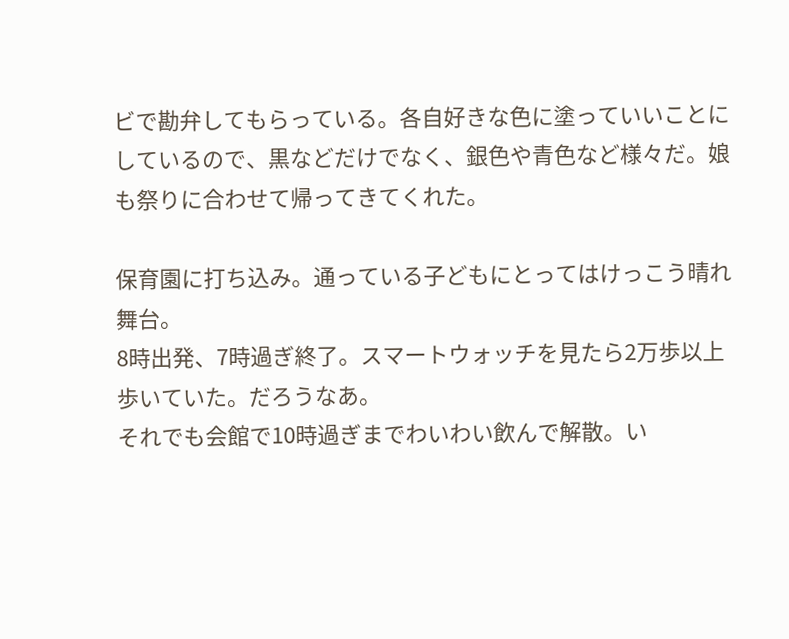ビで勘弁してもらっている。各自好きな色に塗っていいことにしているので、黒などだけでなく、銀色や青色など様々だ。娘も祭りに合わせて帰ってきてくれた。

保育園に打ち込み。通っている子どもにとってはけっこう晴れ舞台。
8時出発、7時過ぎ終了。スマートウォッチを見たら2万歩以上歩いていた。だろうなあ。
それでも会館で10時過ぎまでわいわい飲んで解散。い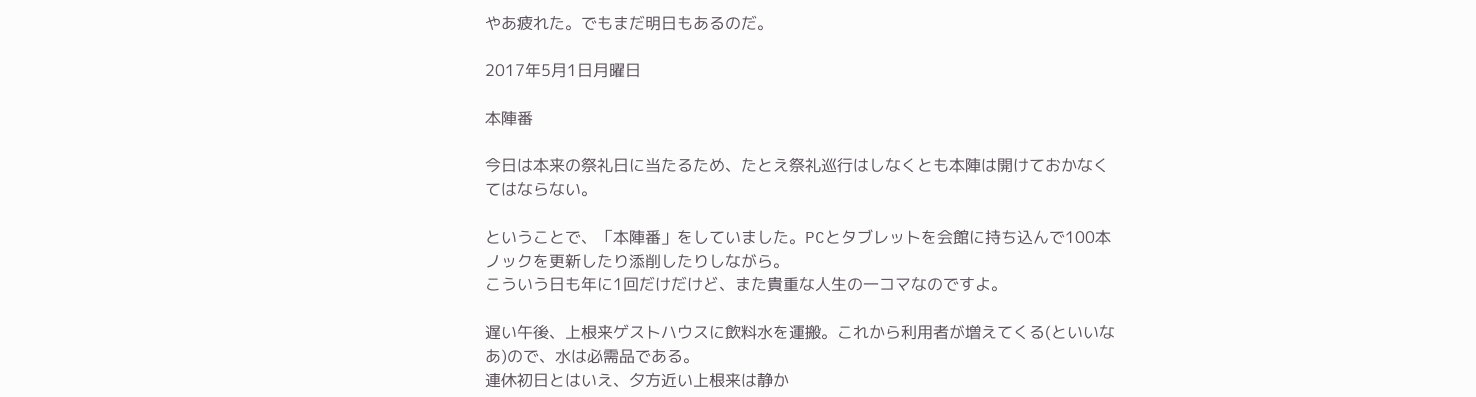やあ疲れた。でもまだ明日もあるのだ。

2017年5月1日月曜日

本陣番

今日は本来の祭礼日に当たるため、たとえ祭礼巡行はしなくとも本陣は開けておかなくてはならない。

ということで、「本陣番」をしていました。PCとタブレットを会館に持ち込んで100本ノックを更新したり添削したりしながら。
こういう日も年に1回だけだけど、また貴重な人生の一コマなのですよ。

遅い午後、上根来ゲストハウスに飲料水を運搬。これから利用者が増えてくる(といいなあ)ので、水は必需品である。
連休初日とはいえ、夕方近い上根来は静か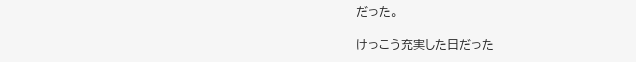だった。

けっこう充実した日だった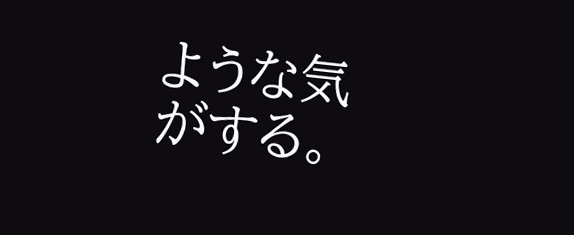ような気がする。